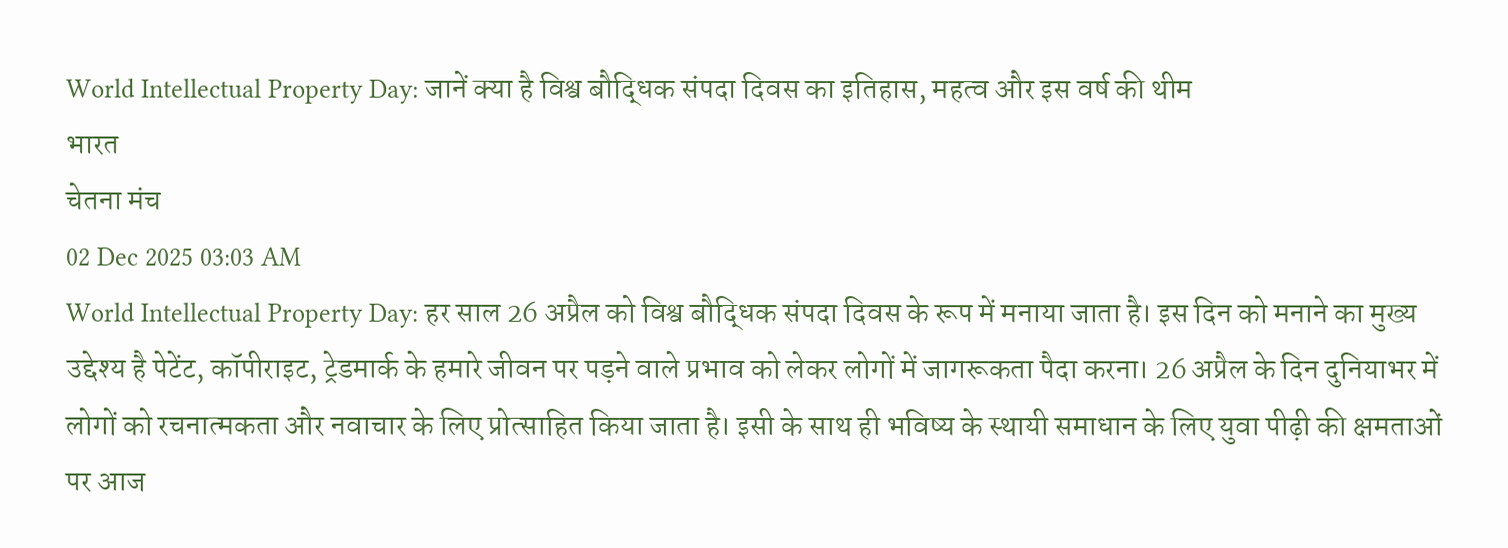World Intellectual Property Day: जानें क्या है विश्व बौद्धिक संपदा दिवस का इतिहास, महत्व और इस वर्ष की थीम
भारत
चेतना मंच
02 Dec 2025 03:03 AM
World Intellectual Property Day: हर साल 26 अप्रैल को विश्व बौद्धिक संपदा दिवस के रूप में मनाया जाता है। इस दिन को मनाने का मुख्य उद्देश्य है पेटेंट, कॉपीराइट, ट्रेडमार्क के हमारे जीवन पर पड़ने वाले प्रभाव को लेकर लोगों में जागरूकता पैदा करना। 26 अप्रैल के दिन दुनियाभर में लोगों को रचनात्मकता और नवाचार के लिए प्रोत्साहित किया जाता है। इसी के साथ ही भविष्य के स्थायी समाधान के लिए युवा पीढ़ी की क्षमताओं पर आज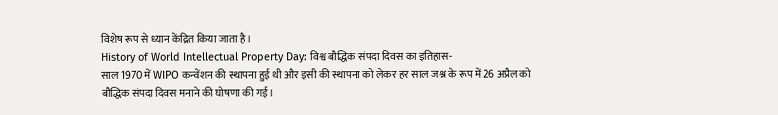विशेष रूप से ध्यान केंद्रित किया जाता है।
History of World Intellectual Property Day: विश्व बौद्धिक संपदा दिवस का इतिहास-
साल 1970 में WIPO कन्वेंशन की स्थापना हुई थी और इसी की स्थापना को लेकर हर साल जश्न के रूप में 26 अप्रैल को बौद्धिक संपदा दिवस मनाने की घोषणा की गई।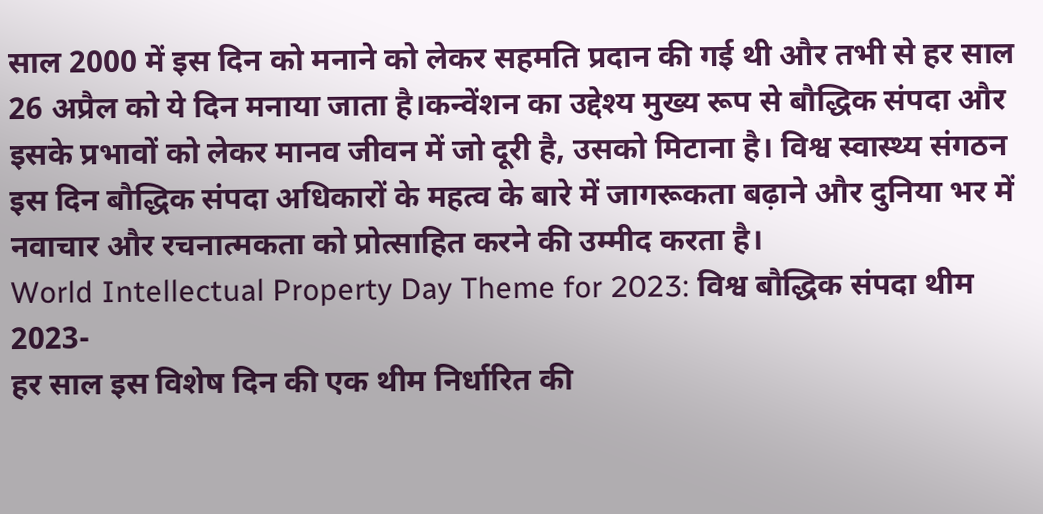साल 2000 में इस दिन को मनाने को लेकर सहमति प्रदान की गई थी और तभी से हर साल 26 अप्रैल को ये दिन मनाया जाता है।कन्वेंशन का उद्देश्य मुख्य रूप से बौद्धिक संपदा और इसके प्रभावों को लेकर मानव जीवन में जो दूरी है, उसको मिटाना है। विश्व स्वास्थ्य संगठन इस दिन बौद्धिक संपदा अधिकारों के महत्व के बारे में जागरूकता बढ़ाने और दुनिया भर में नवाचार और रचनात्मकता को प्रोत्साहित करने की उम्मीद करता है।
World Intellectual Property Day Theme for 2023: विश्व बौद्धिक संपदा थीम 2023-
हर साल इस विशेष दिन की एक थीम निर्धारित की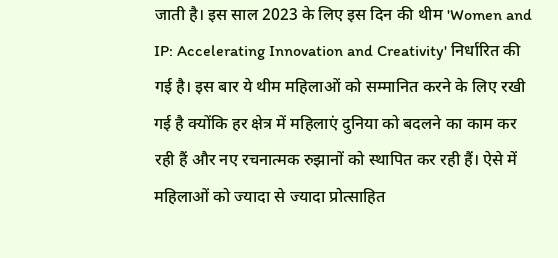जाती है। इस साल 2023 के लिए इस दिन की थीम 'Women and IP: Accelerating Innovation and Creativity' निर्धारित की गई है। इस बार ये थीम महिलाओं को सम्मानित करने के लिए रखी गई है क्योंकि हर क्षेत्र में महिलाएं दुनिया को बदलने का काम कर रही हैं और नए रचनात्मक रुझानों को स्थापित कर रही हैं। ऐसे में महिलाओं को ज्यादा से ज्यादा प्रोत्साहित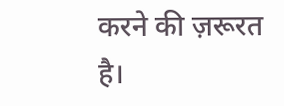करने की ज़रूरत है।